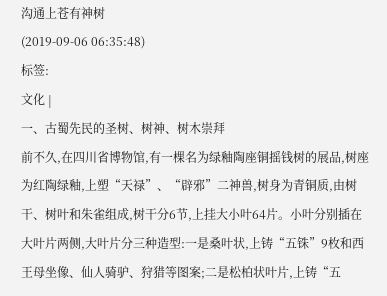沟通上苍有神树
(2019-09-06 06:35:48)
标签:
文化 |
一、古蜀先民的圣树、树神、树木崇拜
前不久,在四川省博物馆,有一棵名为绿釉陶座铜摇钱树的展品,树座为红陶绿釉,上塑“天禄”、“辟邪”二神兽,树身为青铜质,由树干、树叶和朱雀组成,树干分6节,上挂大小叶64片。小叶分别插在大叶片两侧,大叶片分三种造型:一是桑叶状,上铸“五铢”9枚和西王母坐像、仙人骑驴、狩猎等图案;二是松柏状叶片,上铸“五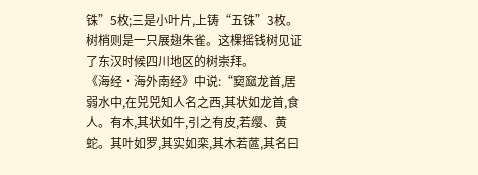铢”5枚;三是小叶片,上铸“五铢”3枚。树梢则是一只展翅朱雀。这棵摇钱树见证了东汉时候四川地区的树崇拜。
《海经·海外南经》中说:“窫窳龙首,居弱水中,在兕兕知人名之西,其状如龙首,食人。有木,其状如牛,引之有皮,若缨、黄蛇。其叶如罗,其实如栾,其木若蓲,其名曰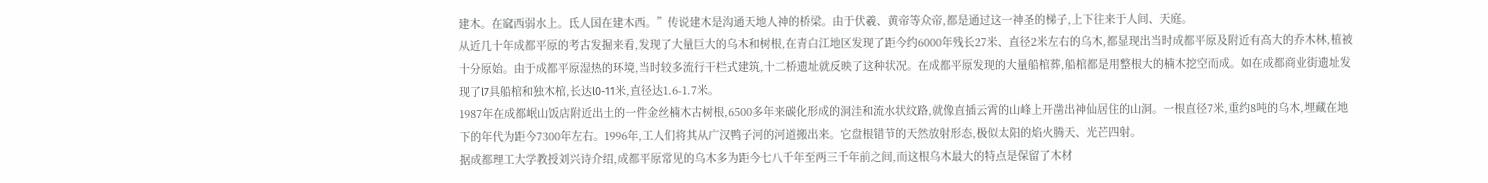建木。在窳西弱水上。氐人国在建木西。”传说建木是沟通天地人神的桥梁。由于伏羲、黄帝等众帝,都是通过这一神圣的梯子,上下往来于人间、天庭。
从近几十年成都平原的考古发掘来看,发现了大量巨大的乌木和树根,在青白江地区发现了距今约6000年残长27米、直径2米左右的乌木,都显现出当时成都平原及附近有高大的乔木林,植被十分原始。由于成都平原湿热的环境,当时较多流行干栏式建筑,十二桥遗址就反映了这种状况。在成都平原发现的大量船棺葬,船棺都是用整根大的楠木挖空而成。如在成都商业街遗址发现了l7具船棺和独木棺,长达l0-11米,直径达1.6-1.7米。
1987年在成都岷山饭店附近出土的一件金丝楠木古树根,6500多年来碳化形成的洞洼和流水状纹路,就像直插云霄的山峰上开凿出神仙居住的山洞。一根直径7米,重约8吨的乌木,埋藏在地下的年代为距今7300年左右。1996年,工人们将其从广汉鸭子河的河道搬出来。它盘根错节的天然放射形态,极似太阳的焰火腾天、光芒四射。
据成都理工大学教授刘兴诗介绍,成都平原常见的乌木多为距今七八千年至两三千年前之间,而这根乌木最大的特点是保留了木材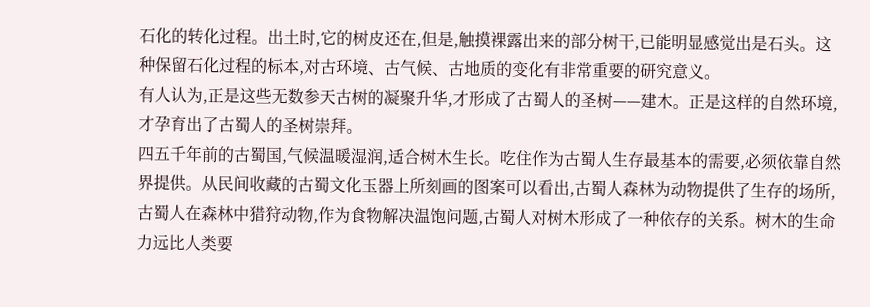石化的转化过程。出土时,它的树皮还在,但是,触摸裸露出来的部分树干,已能明显感觉出是石头。这种保留石化过程的标本,对古环境、古气候、古地质的变化有非常重要的研究意义。
有人认为,正是这些无数参天古树的凝聚升华,才形成了古蜀人的圣树——建木。正是这样的自然环境,才孕育出了古蜀人的圣树崇拜。
四五千年前的古蜀国,气候温暖湿润,适合树木生长。吃住作为古蜀人生存最基本的需要,必须依靠自然界提供。从民间收藏的古蜀文化玉器上所刻画的图案可以看出,古蜀人森林为动物提供了生存的场所,古蜀人在森林中猎狩动物,作为食物解决温饱问题,古蜀人对树木形成了一种依存的关系。树木的生命力远比人类要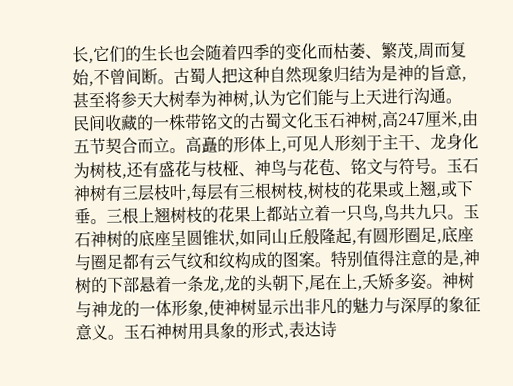长,它们的生长也会随着四季的变化而枯萎、繁茂,周而复始,不曾间断。古蜀人把这种自然现象归结为是神的旨意,甚至将参天大树奉为神树,认为它们能与上天进行沟通。
民间收藏的一株带铭文的古蜀文化玉石神树,高247厘米,由五节契合而立。高矗的形体上,可见人形刻于主干、龙身化为树枝,还有盛花与枝桠、神鸟与花苞、铭文与符号。玉石神树有三层枝叶,每层有三根树枝,树枝的花果或上翘,或下垂。三根上翘树枝的花果上都站立着一只鸟,鸟共九只。玉石神树的底座呈圆锥状,如同山丘般隆起,有圆形圈足,底座与圈足都有云气纹和纹构成的图案。特别值得注意的是,神树的下部悬着一条龙,龙的头朝下,尾在上,夭矫多姿。神树与神龙的一体形象,使神树显示出非凡的魅力与深厚的象征意义。玉石神树用具象的形式,表达诗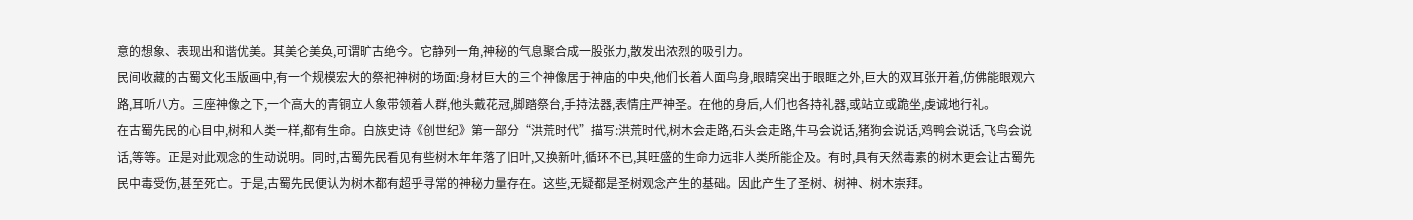意的想象、表现出和谐优美。其美仑美奂,可谓旷古绝今。它静列一角,神秘的气息聚合成一股张力,散发出浓烈的吸引力。
民间收藏的古蜀文化玉版画中,有一个规模宏大的祭祀神树的场面:身材巨大的三个神像居于神庙的中央,他们长着人面鸟身,眼睛突出于眼眶之外,巨大的双耳张开着,仿佛能眼观六路,耳听八方。三座神像之下,一个高大的青铜立人象带领着人群,他头戴花冠,脚踏祭台,手持法器,表情庄严神圣。在他的身后,人们也各持礼器,或站立或跪坐,虔诚地行礼。
在古蜀先民的心目中,树和人类一样,都有生命。白族史诗《创世纪》第一部分“洪荒时代”描写:洪荒时代,树木会走路,石头会走路,牛马会说话,猪狗会说话,鸡鸭会说话,飞鸟会说话,等等。正是对此观念的生动说明。同时,古蜀先民看见有些树木年年落了旧叶,又换新叶,循环不已,其旺盛的生命力远非人类所能企及。有时,具有天然毒素的树木更会让古蜀先民中毒受伤,甚至死亡。于是,古蜀先民便认为树木都有超乎寻常的神秘力量存在。这些,无疑都是圣树观念产生的基础。因此产生了圣树、树神、树木崇拜。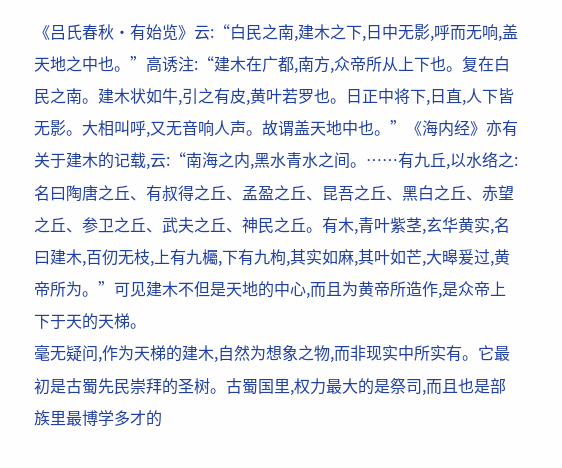《吕氏春秋·有始览》云:“白民之南,建木之下,日中无影,呼而无响,盖天地之中也。”高诱注:“建木在广都,南方,众帝所从上下也。复在白民之南。建木状如牛,引之有皮,黄叶若罗也。日正中将下,日直,人下皆无影。大相叫呼,又无音响人声。故谓盖天地中也。”《海内经》亦有关于建木的记载,云:“南海之内,黑水青水之间。……有九丘,以水络之:名曰陶唐之丘、有叔得之丘、孟盈之丘、昆吾之丘、黑白之丘、赤望之丘、参卫之丘、武夫之丘、神民之丘。有木,青叶紫茎,玄华黄实,名曰建木,百仞无枝,上有九欘,下有九枸,其实如麻,其叶如芒,大暤爰过,黄帝所为。”可见建木不但是天地的中心,而且为黄帝所造作,是众帝上下于天的天梯。
毫无疑问,作为天梯的建木,自然为想象之物,而非现实中所实有。它最初是古蜀先民崇拜的圣树。古蜀国里,权力最大的是祭司,而且也是部族里最博学多才的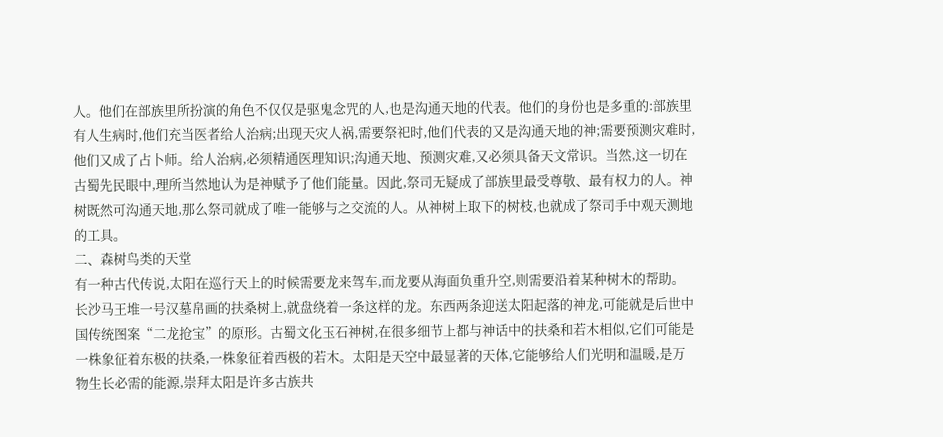人。他们在部族里所扮演的角色不仅仅是驱鬼念咒的人,也是沟通天地的代表。他们的身份也是多重的:部族里有人生病时,他们充当医者给人治病;出现天灾人祸,需要祭祀时,他们代表的又是沟通天地的神;需要预测灾难时,他们又成了占卜师。给人治病,必须精通医理知识;沟通天地、预测灾难,又必须具备天文常识。当然,这一切在古蜀先民眼中,理所当然地认为是神赋予了他们能量。因此,祭司无疑成了部族里最受尊敬、最有权力的人。神树既然可沟通天地,那么祭司就成了唯一能够与之交流的人。从神树上取下的树枝,也就成了祭司手中观天测地的工具。
二、森树鸟类的天堂
有一种古代传说,太阳在巡行天上的时候需要龙来驾车,而龙要从海面负重升空,则需要沿着某种树木的帮助。长沙马王堆一号汉墓帛画的扶桑树上,就盘绕着一条这样的龙。东西两条迎送太阳起落的神龙,可能就是后世中国传统图案“二龙抢宝”的原形。古蜀文化玉石神树,在很多细节上都与神话中的扶桑和若木相似,它们可能是一株象征着东极的扶桑,一株象征着西极的若木。太阳是天空中最显著的天体,它能够给人们光明和温暖,是万物生长必需的能源,崇拜太阳是许多古族共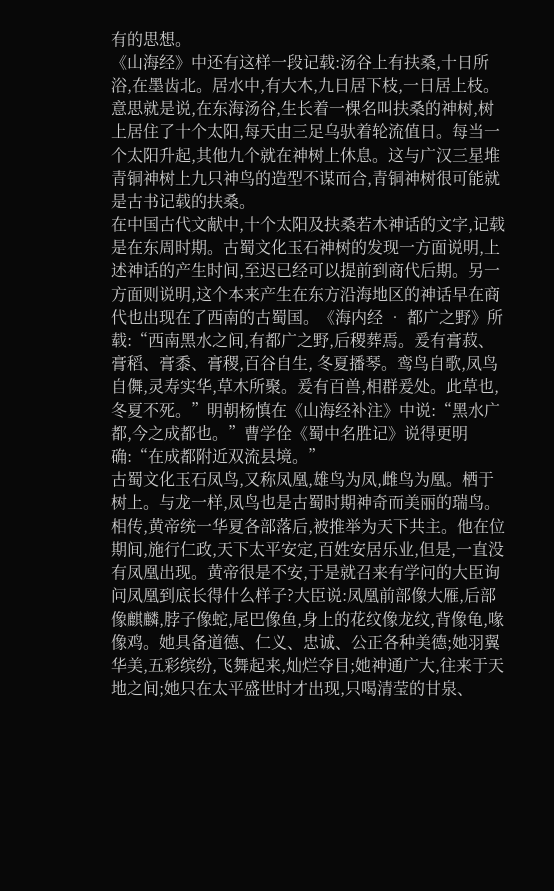有的思想。
《山海经》中还有这样一段记载:汤谷上有扶桑,十日所浴,在墨齿北。居水中,有大木,九日居下枝,一日居上枝。意思就是说,在东海汤谷,生长着一棵名叫扶桑的神树,树上居住了十个太阳,每天由三足乌驮着轮流值日。每当一个太阳升起,其他九个就在神树上休息。这与广汉三星堆青铜神树上九只神鸟的造型不谋而合,青铜神树很可能就是古书记载的扶桑。
在中国古代文献中,十个太阳及扶桑若木神话的文字,记载是在东周时期。古蜀文化玉石神树的发现一方面说明,上述神话的产生时间,至迟已经可以提前到商代后期。另一方面则说明,这个本来产生在东方沿海地区的神话早在商代也出现在了西南的古蜀国。《海内经 • 都广之野》所载:“西南黑水之间,有都广之野,后稷葬焉。爰有膏菽、膏稻、膏黍、膏稷,百谷自生, 冬夏播琴。鸾鸟自歌,凤鸟自儛,灵寿实华,草木所聚。爰有百兽,相群爰处。此草也,冬夏不死。”明朝杨慎在《山海经补注》中说:“黑水广都,今之成都也。”曹学佺《蜀中名胜记》说得更明确:“在成都附近双流县境。”
古蜀文化玉石凤鸟,又称凤凰,雄鸟为凤,雌鸟为凰。栖于树上。与龙一样,凤鸟也是古蜀时期神奇而美丽的瑞鸟。相传,黄帝统一华夏各部落后,被推举为天下共主。他在位期间,施行仁政,天下太平安定,百姓安居乐业,但是,一直没有凤凰出现。黄帝很是不安,于是就召来有学问的大臣询问凤凰到底长得什么样子?大臣说:凤凰前部像大雁,后部像麒麟,脖子像蛇,尾巴像鱼,身上的花纹像龙纹,背像龟,喙像鸡。她具备道德、仁义、忠诚、公正各种美德;她羽翼华美,五彩缤纷,飞舞起来,灿烂夺目;她神通广大,往来于天地之间;她只在太平盛世时才出现,只喝清莹的甘泉、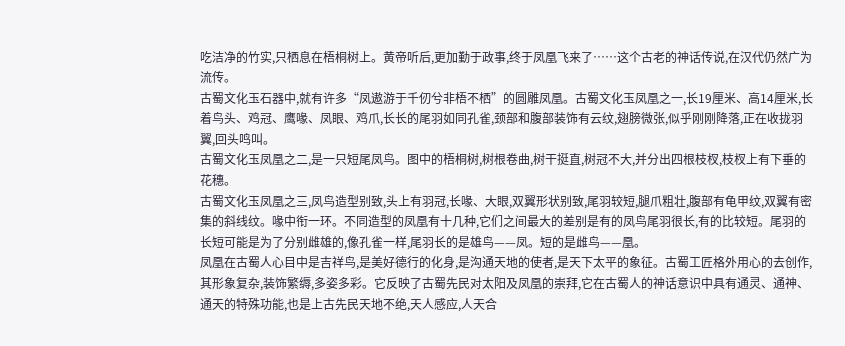吃洁净的竹实,只栖息在梧桐树上。黄帝听后,更加勤于政事,终于凤凰飞来了……这个古老的神话传说,在汉代仍然广为流传。
古蜀文化玉石器中,就有许多“凤遨游于千仞兮非梧不栖”的圆雕凤凰。古蜀文化玉凤凰之一,长19厘米、高14厘米,长着鸟头、鸡冠、鹰喙、凤眼、鸡爪,长长的尾羽如同孔雀,颈部和腹部装饰有云纹,翅膀微张,似乎刚刚降落,正在收拢羽翼,回头鸣叫。
古蜀文化玉凤凰之二,是一只短尾凤鸟。图中的梧桐树,树根卷曲,树干挺直,树冠不大,并分出四根枝杈,枝杈上有下垂的花穗。
古蜀文化玉凤凰之三,凤鸟造型别致,头上有羽冠,长喙、大眼,双翼形状别致,尾羽较短,腿爪粗壮,腹部有龟甲纹,双翼有密集的斜线纹。喙中衔一环。不同造型的凤凰有十几种,它们之间最大的差别是有的凤鸟尾羽很长,有的比较短。尾羽的长短可能是为了分别雌雄的,像孔雀一样,尾羽长的是雄鸟——凤。短的是雌鸟——凰。
凤凰在古蜀人心目中是吉祥鸟,是美好德行的化身,是沟通天地的使者,是天下太平的象征。古蜀工匠格外用心的去创作,其形象复杂,装饰繁缛,多姿多彩。它反映了古蜀先民对太阳及凤凰的崇拜,它在古蜀人的神话意识中具有通灵、通神、通天的特殊功能,也是上古先民天地不绝,天人感应,人天合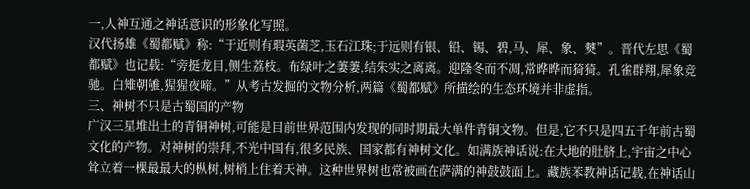一,人神互通之神话意识的形象化写照。
汉代扬雄《蜀都赋》称:“于近则有瑕英菌芝,玉石江珠;于远则有银、铅、锡、碧,马、犀、象、僰”。晋代左思《蜀都赋》也记载:“旁挺龙目,侧生荔枝。布绿叶之萋萋,结朱实之离离。迎隆冬而不凋,常晔晔而猗猗。孔雀群翔,犀象竞驰。白雉朝雊,猩猩夜啼。”从考古发掘的文物分析,两篇《蜀都赋》所描绘的生态环境并非虚指。
三、神树不只是古蜀国的产物
广汉三星堆出土的青铜神树,可能是目前世界范围内发现的同时期最大单件青铜文物。但是,它不只是四五千年前古蜀文化的产物。对神树的崇拜,不光中国有,很多民族、国家都有神树文化。如满族神话说:在大地的肚脐上,宇宙之中心耸立着一棵最最大的枞树,树梢上住着天神。这种世界树也常被画在萨满的神鼓鼓面上。藏族苯教神话记载,在神话山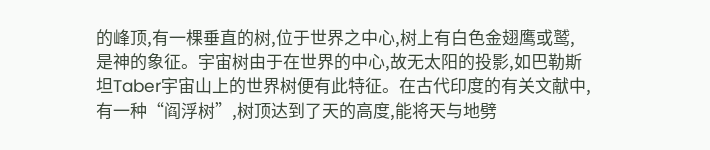的峰顶,有一棵垂直的树,位于世界之中心,树上有白色金翅鹰或鹫,是神的象征。宇宙树由于在世界的中心,故无太阳的投影,如巴勒斯坦Taber宇宙山上的世界树便有此特征。在古代印度的有关文献中,有一种“阎浮树”,树顶达到了天的高度,能将天与地劈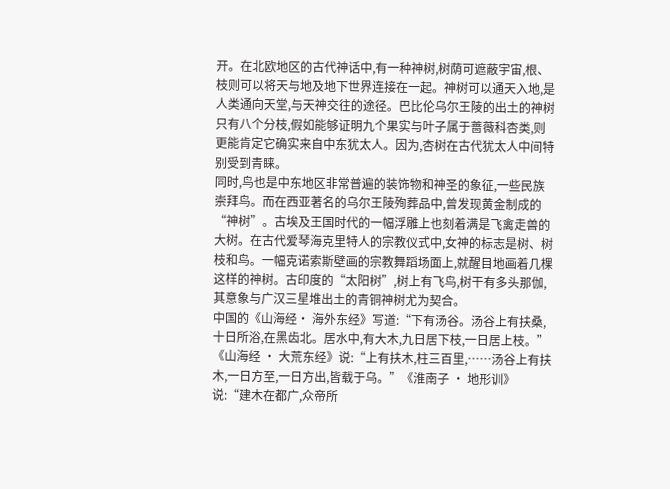开。在北欧地区的古代神话中,有一种神树,树荫可遮蔽宇宙,根、枝则可以将天与地及地下世界连接在一起。神树可以通天入地,是人类通向天堂,与天神交往的途径。巴比伦乌尔王陵的出土的神树只有八个分枝,假如能够证明九个果实与叶子属于蔷薇科杏类,则更能肯定它确实来自中东犹太人。因为,杏树在古代犹太人中间特别受到青睐。
同时,鸟也是中东地区非常普遍的装饰物和神圣的象征,一些民族崇拜鸟。而在西亚著名的乌尔王陵殉葬品中,曾发现黄金制成的“神树”。古埃及王国时代的一幅浮雕上也刻着满是飞禽走兽的大树。在古代爱琴海克里特人的宗教仪式中,女神的标志是树、树枝和鸟。一幅克诺索斯壁画的宗教舞蹈场面上,就醒目地画着几棵这样的神树。古印度的“太阳树”,树上有飞鸟,树干有多头那伽,其意象与广汉三星堆出土的青铜神树尤为契合。
中国的《山海经• 海外东经》写道:“下有汤谷。汤谷上有扶桑,十日所浴,在黑齿北。居水中,有大木,九日居下枝,一日居上枝。”《山海经 • 大荒东经》说:“上有扶木,柱三百里,……汤谷上有扶木,一日方至,一日方出,皆载于乌。”《淮南子 • 地形训》说:“建木在都广,众帝所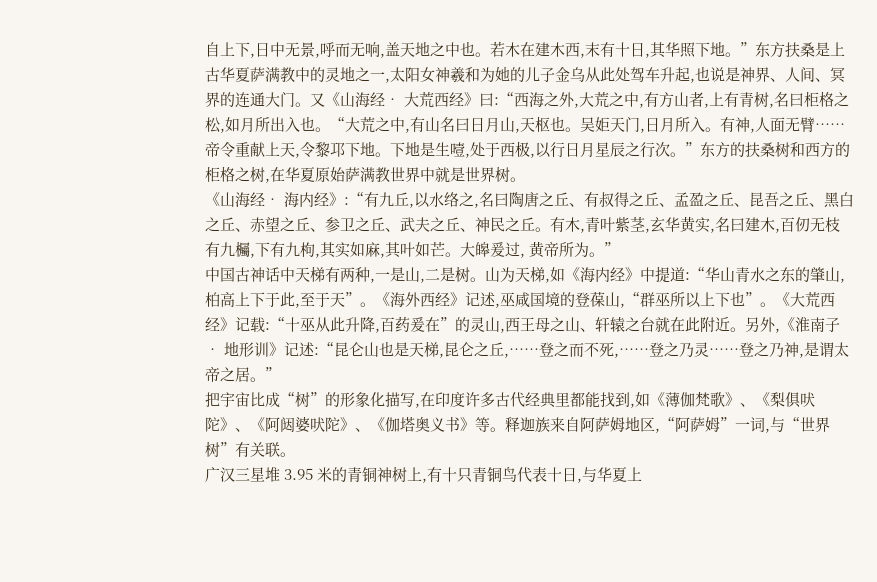自上下,日中无景,呼而无响,盖天地之中也。若木在建木西,末有十日,其华照下地。”东方扶桑是上古华夏萨满教中的灵地之一,太阳女神羲和为她的儿子金乌从此处驾车升起,也说是神界、人间、冥界的连通大门。又《山海经• 大荒西经》曰:“西海之外,大荒之中,有方山者,上有青树,名曰柜格之松,如月所出入也。“大荒之中,有山名曰日月山,天枢也。吴姖天门,日月所入。有神,人面无臂……帝令重献上天,令黎邛下地。下地是生噎,处于西极,以行日月星辰之行次。”东方的扶桑树和西方的柜格之树,在华夏原始萨满教世界中就是世界树。
《山海经• 海内经》:“有九丘,以水络之,名曰陶唐之丘、有叔得之丘、孟盈之丘、昆吾之丘、黑白之丘、赤望之丘、参卫之丘、武夫之丘、神民之丘。有木,青叶紫茎,玄华黄实,名曰建木,百仞无枝有九欘,下有九枸,其实如麻,其叶如芒。大皞爰过, 黄帝所为。”
中国古神话中天梯有两种,一是山,二是树。山为天梯,如《海内经》中提道:“华山青水之东的肇山,柏高上下于此,至于天”。《海外西经》记述,巫咸国境的登葆山,“群巫所以上下也”。《大荒西经》记载:“十巫从此升降,百药爰在”的灵山,西王母之山、轩辕之台就在此附近。另外,《淮南子 • 地形训》记述:“昆仑山也是天梯,昆仑之丘,……登之而不死,……登之乃灵……登之乃神,是谓太帝之居。”
把宇宙比成“树”的形象化描写,在印度许多古代经典里都能找到,如《薄伽梵歌》、《梨俱吠陀》、《阿闼婆吠陀》、《伽塔奥义书》等。释迦族来自阿萨姆地区,“阿萨姆”一词,与“世界树”有关联。
广汉三星堆 3.95 米的青铜神树上,有十只青铜鸟代表十日,与华夏上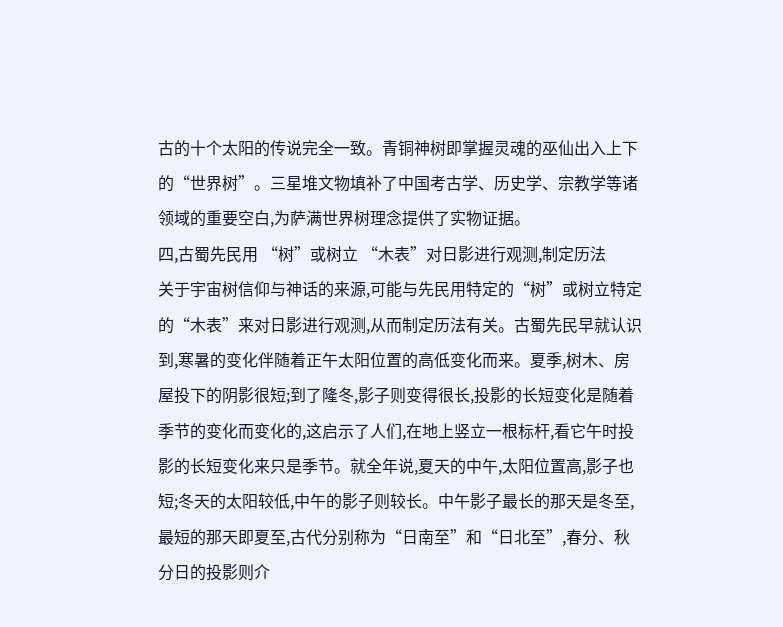古的十个太阳的传说完全一致。青铜神树即掌握灵魂的巫仙出入上下的“世界树”。三星堆文物填补了中国考古学、历史学、宗教学等诸领域的重要空白,为萨满世界树理念提供了实物证据。
四,古蜀先民用 “树”或树立 “木表”对日影进行观测,制定历法
关于宇宙树信仰与神话的来源,可能与先民用特定的“树”或树立特定的“木表”来对日影进行观测,从而制定历法有关。古蜀先民早就认识到,寒暑的变化伴随着正午太阳位置的高低变化而来。夏季,树木、房屋投下的阴影很短;到了隆冬,影子则变得很长,投影的长短变化是随着季节的变化而变化的,这启示了人们,在地上竖立一根标杆,看它午时投影的长短变化来只是季节。就全年说,夏天的中午,太阳位置高,影子也短;冬天的太阳较低,中午的影子则较长。中午影子最长的那天是冬至,最短的那天即夏至,古代分别称为“日南至”和“日北至”,春分、秋分日的投影则介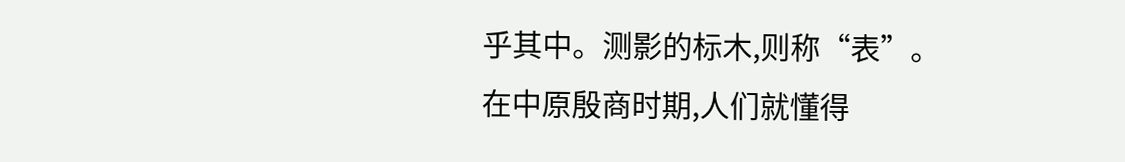乎其中。测影的标木,则称“表”。
在中原殷商时期,人们就懂得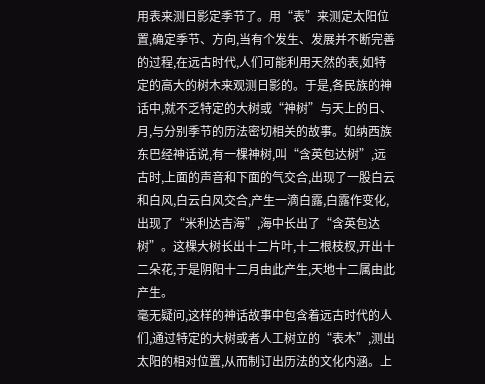用表来测日影定季节了。用“表”来测定太阳位置,确定季节、方向,当有个发生、发展并不断完善的过程,在远古时代,人们可能利用天然的表,如特定的高大的树木来观测日影的。于是,各民族的神话中,就不乏特定的大树或“神树”与天上的日、月,与分别季节的历法密切相关的故事。如纳西族东巴经神话说,有一棵神树,叫“含英包达树”,远古时,上面的声音和下面的气交合,出现了一股白云和白风,白云白风交合,产生一滴白露,白露作变化,出现了“米利达吉海”,海中长出了“含英包达树”。这棵大树长出十二片叶,十二根枝杈,开出十二朵花,于是阴阳十二月由此产生,天地十二属由此产生。
毫无疑问,这样的神话故事中包含着远古时代的人们,通过特定的大树或者人工树立的“表木”,测出太阳的相对位置,从而制订出历法的文化内涵。上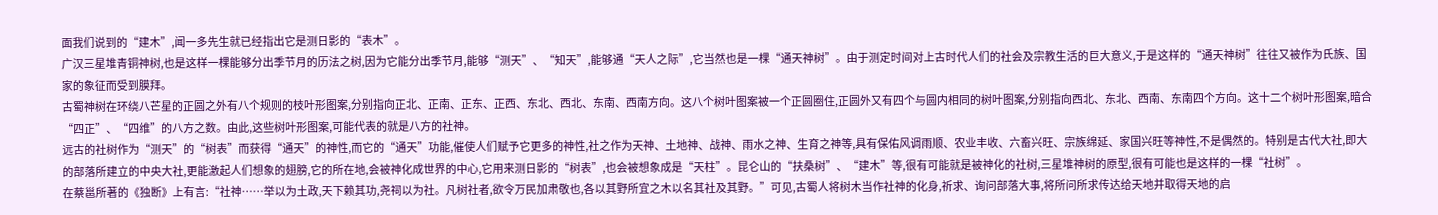面我们说到的“建木”,闻一多先生就已经指出它是测日影的“表木”。
广汉三星堆青铜神树,也是这样一棵能够分出季节月的历法之树,因为它能分出季节月,能够“测天”、“知天”,能够通“天人之际”,它当然也是一棵“通天神树”。由于测定时间对上古时代人们的社会及宗教生活的巨大意义,于是这样的“通天神树”往往又被作为氏族、国家的象征而受到膜拜。
古蜀神树在环绕八芒星的正圆之外有八个规则的枝叶形图案,分别指向正北、正南、正东、正西、东北、西北、东南、西南方向。这八个树叶图案被一个正圆圈住,正圆外又有四个与圆内相同的树叶图案,分别指向西北、东北、西南、东南四个方向。这十二个树叶形图案,暗合“四正”、“四维”的八方之数。由此,这些树叶形图案,可能代表的就是八方的社神。
远古的社树作为“测天”的“树表”而获得“通天”的神性,而它的“通天”功能,催使人们赋予它更多的神性,社之作为天神、土地神、战神、雨水之神、生育之神等,具有保佑风调雨顺、农业丰收、六畜兴旺、宗族绵延、家国兴旺等神性,不是偶然的。特别是古代大社,即大的部落所建立的中央大社,更能激起人们想象的翅膀,它的所在地,会被神化成世界的中心,它用来测日影的“树表”,也会被想象成是“天柱”。昆仑山的“扶桑树”、“建木”等,很有可能就是被神化的社树,三星堆神树的原型,很有可能也是这样的一棵“社树”。
在蔡邕所著的《独断》上有言:“社神……举以为土政,天下赖其功,尧祠以为社。凡树社者,欲令万民加肃敬也,各以其野所宜之木以名其社及其野。”可见,古蜀人将树木当作社神的化身,祈求、询问部落大事,将所问所求传达给天地并取得天地的启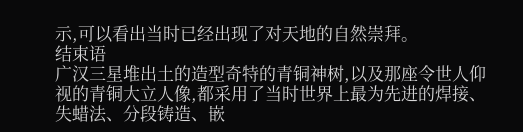示,可以看出当时已经出现了对天地的自然崇拜。
结束语
广汉三星堆出土的造型奇特的青铜神树,以及那座令世人仰视的青铜大立人像,都采用了当时世界上最为先进的焊接、失蜡法、分段铸造、嵌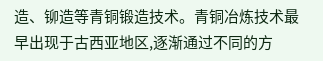造、铆造等青铜锻造技术。青铜冶炼技术最早出现于古西亚地区,逐渐通过不同的方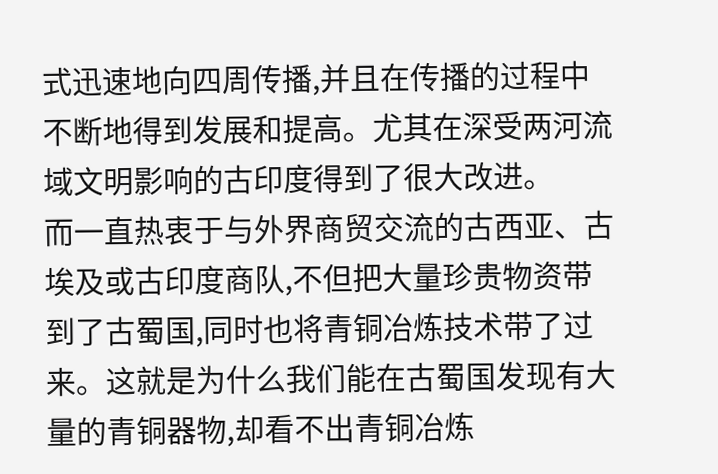式迅速地向四周传播,并且在传播的过程中不断地得到发展和提高。尤其在深受两河流域文明影响的古印度得到了很大改进。
而一直热衷于与外界商贸交流的古西亚、古埃及或古印度商队,不但把大量珍贵物资带到了古蜀国,同时也将青铜冶炼技术带了过来。这就是为什么我们能在古蜀国发现有大量的青铜器物,却看不出青铜冶炼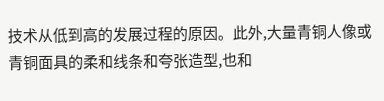技术从低到高的发展过程的原因。此外,大量青铜人像或青铜面具的柔和线条和夸张造型,也和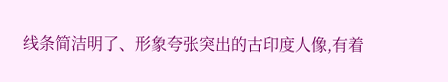线条简洁明了、形象夸张突出的古印度人像,有着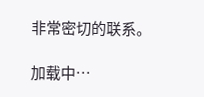非常密切的联系。

加载中…